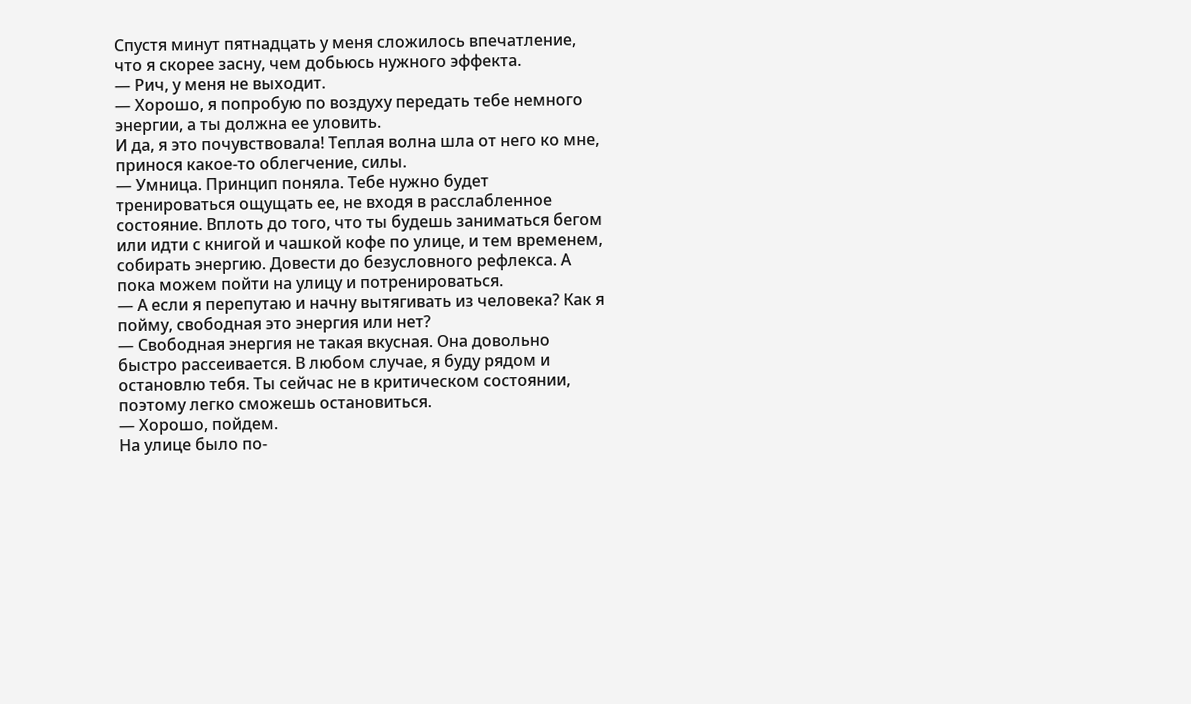Спустя минут пятнадцать у меня сложилось впечатление, что я скорее засну, чем добьюсь нужного эффекта.
— Рич, у меня не выходит.
— Хорошо, я попробую по воздуху передать тебе немного энергии, а ты должна ее уловить.
И да, я это почувствовала! Теплая волна шла от него ко мне, принося какое-то облегчение, силы.
— Умница. Принцип поняла. Тебе нужно будет тренироваться ощущать ее, не входя в расслабленное состояние. Вплоть до того, что ты будешь заниматься бегом или идти с книгой и чашкой кофе по улице, и тем временем, собирать энергию. Довести до безусловного рефлекса. А пока можем пойти на улицу и потренироваться.
— А если я перепутаю и начну вытягивать из человека? Как я пойму, свободная это энергия или нет?
— Свободная энергия не такая вкусная. Она довольно быстро рассеивается. В любом случае, я буду рядом и остановлю тебя. Ты сейчас не в критическом состоянии, поэтому легко сможешь остановиться.
— Хорошо, пойдем.
На улице было по-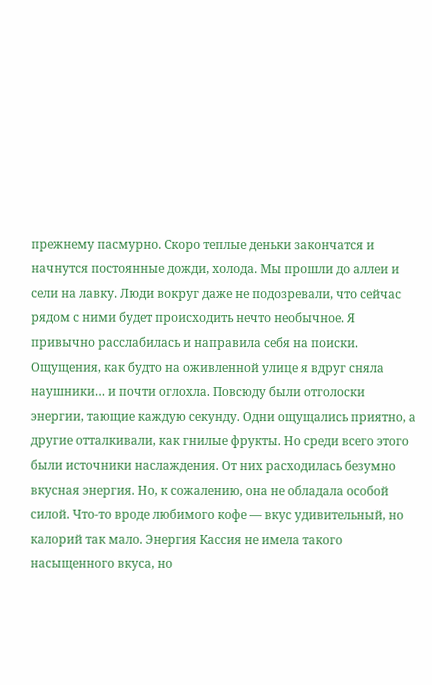прежнему пасмурно. Скоро теплые деньки закончатся и начнутся постоянные дожди, холода. Мы прошли до аллеи и сели на лавку. Люди вокруг даже не подозревали, что сейчас рядом с ними будет происходить нечто необычное. Я привычно расслабилась и направила себя на поиски. Ощущения, как будто на оживленной улице я вдруг сняла наушники… и почти оглохла. Повсюду были отголоски энергии, тающие каждую секунду. Одни ощущались приятно, а другие отталкивали, как гнилые фрукты. Но среди всего этого были источники наслаждения. От них расходилась безумно вкусная энергия. Но, к сожалению, она не обладала особой силой. Что-то вроде любимого кофе — вкус удивительный, но калорий так мало. Энергия Кассия не имела такого насыщенного вкуса, но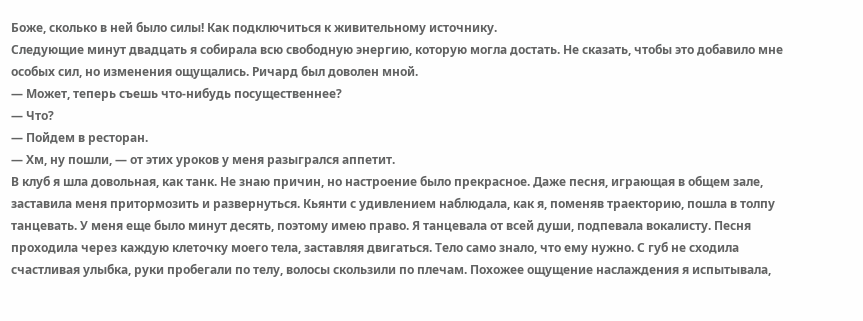Боже, сколько в ней было силы! Как подключиться к живительному источнику.
Следующие минут двадцать я собирала всю свободную энергию, которую могла достать. Не сказать, чтобы это добавило мне особых сил, но изменения ощущались. Ричард был доволен мной.
— Может, теперь съешь что-нибудь посущественнее?
— Что?
— Пойдем в ресторан.
— Хм, ну пошли, — от этих уроков у меня разыгрался аппетит.
В клуб я шла довольная, как танк. Не знаю причин, но настроение было прекрасное. Даже песня, играющая в общем зале, заставила меня притормозить и развернуться. Кьянти с удивлением наблюдала, как я, поменяв траекторию, пошла в толпу танцевать. У меня еще было минут десять, поэтому имею право. Я танцевала от всей души, подпевала вокалисту. Песня проходила через каждую клеточку моего тела, заставляя двигаться. Тело само знало, что ему нужно. С губ не сходила счастливая улыбка, руки пробегали по телу, волосы скользили по плечам. Похожее ощущение наслаждения я испытывала,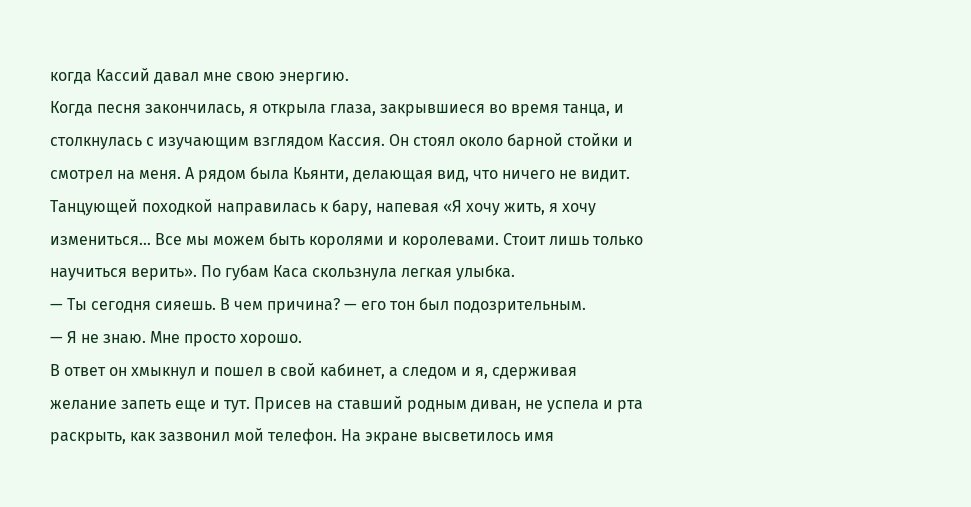когда Кассий давал мне свою энергию.
Когда песня закончилась, я открыла глаза, закрывшиеся во время танца, и столкнулась с изучающим взглядом Кассия. Он стоял около барной стойки и смотрел на меня. А рядом была Кьянти, делающая вид, что ничего не видит. Танцующей походкой направилась к бару, напевая «Я хочу жить, я хочу измениться… Все мы можем быть королями и королевами. Стоит лишь только научиться верить». По губам Каса скользнула легкая улыбка.
— Ты сегодня сияешь. В чем причина? — его тон был подозрительным.
— Я не знаю. Мне просто хорошо.
В ответ он хмыкнул и пошел в свой кабинет, а следом и я, сдерживая желание запеть еще и тут. Присев на ставший родным диван, не успела и рта раскрыть, как зазвонил мой телефон. На экране высветилось имя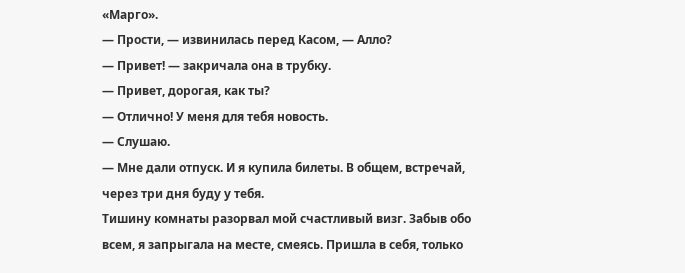«Марго».
— Прости, — извинилась перед Касом, — Алло?
— Привет! — закричала она в трубку.
— Привет, дорогая, как ты?
— Отлично! У меня для тебя новость.
— Слушаю.
— Мне дали отпуск. И я купила билеты. В общем, встречай, через три дня буду у тебя.
Тишину комнаты разорвал мой счастливый визг. Забыв обо всем, я запрыгала на месте, смеясь. Пришла в себя, только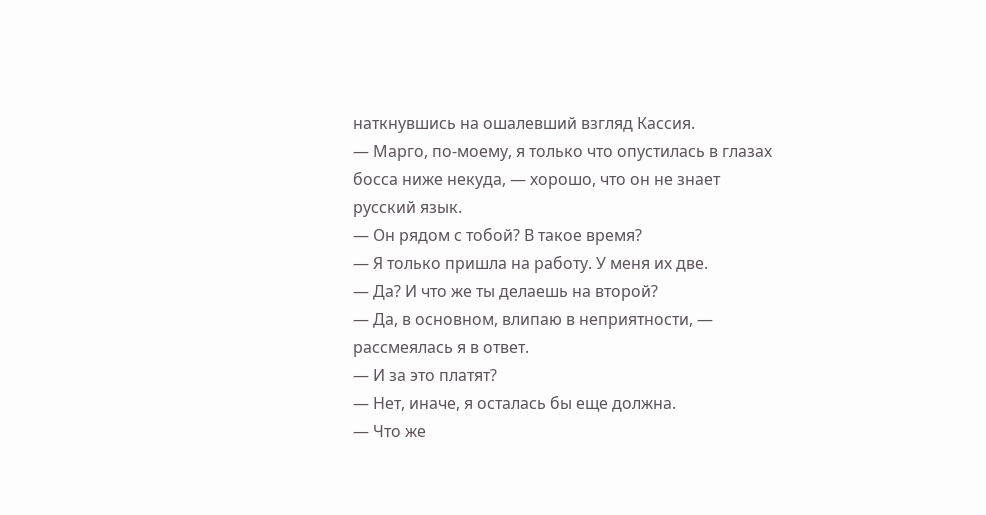наткнувшись на ошалевший взгляд Кассия.
— Марго, по-моему, я только что опустилась в глазах босса ниже некуда, — хорошо, что он не знает русский язык.
— Он рядом с тобой? В такое время?
— Я только пришла на работу. У меня их две.
— Да? И что же ты делаешь на второй?
— Да, в основном, влипаю в неприятности, — рассмеялась я в ответ.
— И за это платят?
— Нет, иначе, я осталась бы еще должна.
— Что же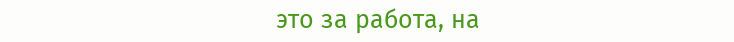это за работа, на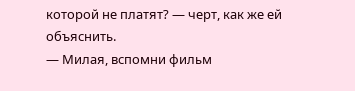которой не платят? — черт, как же ей объяснить.
— Милая, вспомни фильм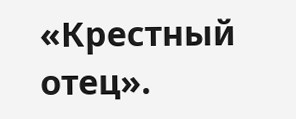«Крестный отец».